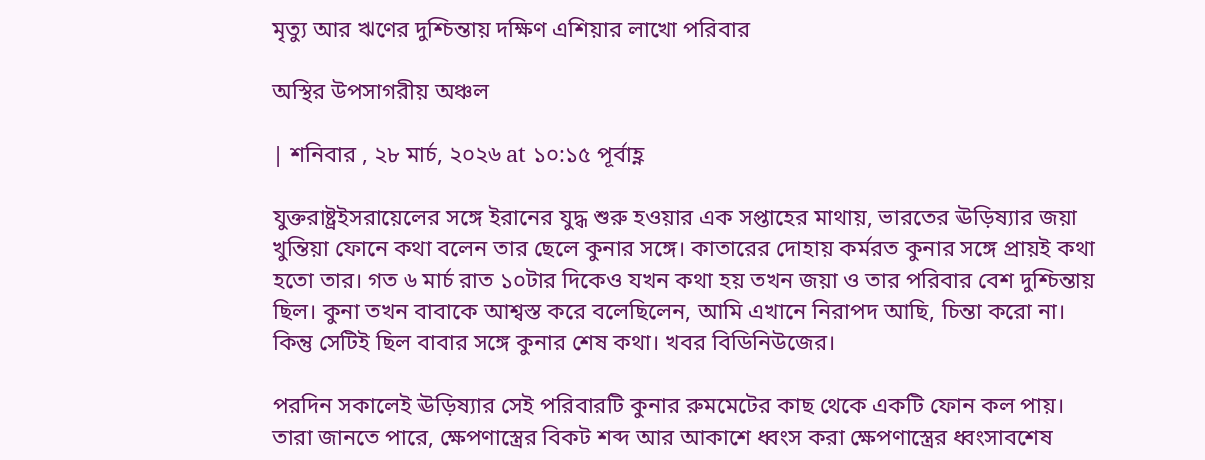মৃত্যু আর ঋণের দুশ্চিন্তায় দক্ষিণ এশিয়ার লাখো পরিবার

অস্থির উপসাগরীয় অঞ্চল

| শনিবার , ২৮ মার্চ, ২০২৬ at ১০:১৫ পূর্বাহ্ণ

যুক্তরাষ্ট্রইসরায়েলের সঙ্গে ইরানের যুদ্ধ শুরু হওয়ার এক সপ্তাহের মাথায়, ভারতের ঊড়িষ্যার জয়া খুন্তিয়া ফোনে কথা বলেন তার ছেলে কুনার সঙ্গে। কাতারের দোহায় কর্মরত কুনার সঙ্গে প্রায়ই কথা হতো তার। গত ৬ মার্চ রাত ১০টার দিকেও যখন কথা হয় তখন জয়া ও তার পরিবার বেশ দুশ্চিন্তায় ছিল। কুনা তখন বাবাকে আশ্বস্ত করে বলেছিলেন, আমি এখানে নিরাপদ আছি, চিন্তা করো না। কিন্তু সেটিই ছিল বাবার সঙ্গে কুনার শেষ কথা। খবর বিডিনিউজের।

পরদিন সকালেই ঊড়িষ্যার সেই পরিবারটি কুনার রুমমেটের কাছ থেকে একটি ফোন কল পায়। তারা জানতে পারে, ক্ষেপণাস্ত্রের বিকট শব্দ আর আকাশে ধ্বংস করা ক্ষেপণাস্ত্রের ধ্বংসাবশেষ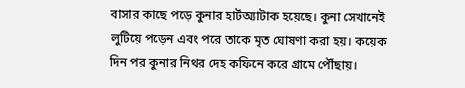বাসার কাছে পড়ে কুনার হার্টঅ্যাটাক হয়েছে। কুনা সেখানেই লুটিয়ে পড়েন এবং পরে তাকে মৃত ঘোষণা করা হয়। কয়েক দিন পর কুনার নিথর দেহ কফিনে করে গ্রামে পৌঁছায়।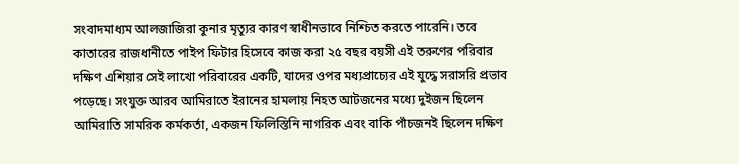সংবাদমাধ্যম আলজাজিরা কুনার মৃত্যুর কারণ স্বাধীনভাবে নিশ্চিত করতে পারেনি। তবে কাতারের রাজধানীতে পাইপ ফিটার হিসেবে কাজ করা ২৫ বছর বয়সী এই তরুণের পরিবার দক্ষিণ এশিয়ার সেই লাখো পরিবারের একটি, যাদের ওপর মধ্যপ্রাচ্যের এই যুদ্ধে সরাসরি প্রভাব পড়েছে। সংযুক্ত আরব আমিরাতে ইরানের হামলায় নিহত আটজনের মধ্যে দুইজন ছিলেন আমিরাতি সামরিক কর্মকর্তা, একজন ফিলিস্তিনি নাগরিক এবং বাকি পাঁচজনই ছিলেন দক্ষিণ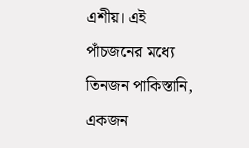এশীয়। এই পাঁচজনের মধ্যে তিনজন পাকিস্তানি, একজন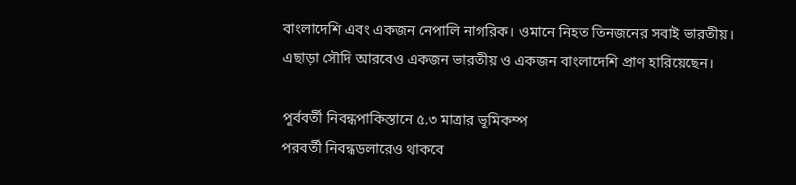বাংলাদেশি এবং একজন নেপালি নাগরিক। ওমানে নিহত তিনজনের সবাই ভারতীয়। এছাড়া সৌদি আরবেও একজন ভারতীয় ও একজন বাংলাদেশি প্রাণ হারিয়েছেন।

পূর্ববর্তী নিবন্ধপাকিস্তানে ৫.৩ মাত্রার ভূমিকম্প
পরবর্তী নিবন্ধডলারেও থাকবে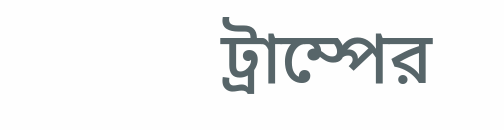ট্রাম্পের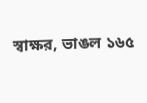স্বাক্ষর, ভাঙল ১৬৫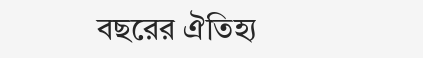বছরের ঐতিহ্য